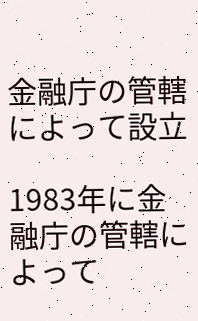金融庁の管轄によって設立

1983年に金融庁の管轄によって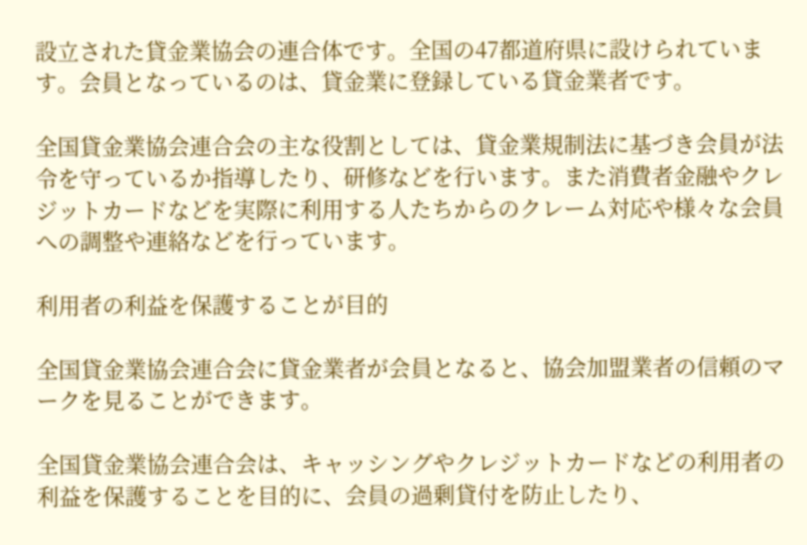設立された貸金業協会の連合体です。全国の47都道府県に設けられています。会員となっているのは、貸金業に登録している貸金業者です。

全国貸金業協会連合会の主な役割としては、貸金業規制法に基づき会員が法令を守っているか指導したり、研修などを行います。また消費者金融やクレジットカードなどを実際に利用する人たちからのクレーム対応や様々な会員への調整や連絡などを行っています。

利用者の利益を保護することが目的

全国貸金業協会連合会に貸金業者が会員となると、協会加盟業者の信頼のマークを見ることができます。

全国貸金業協会連合会は、キャッシングやクレジットカードなどの利用者の利益を保護することを目的に、会員の過剰貸付を防止したり、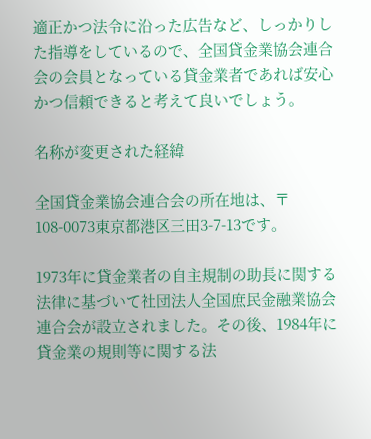適正かつ法令に沿った広告など、しっかりした指導をしているので、全国貸金業協会連合会の会員となっている貸金業者であれば安心かつ信頼できると考えて良いでしょう。

名称が変更された経緯

全国貸金業協会連合会の所在地は、〒108-0073東京都港区三田3-7-13です。

1973年に貸金業者の自主規制の助長に関する法律に基づいて社団法人全国庶民金融業協会連合会が設立されました。その後、1984年に貸金業の規則等に関する法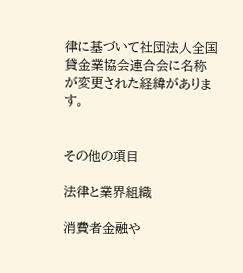律に基づいて社団法人全国貸金業協会連合会に名称が変更された経緯があります。


その他の項目

法律と業界組織

消費者金融や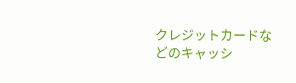クレジットカードなどのキャッシ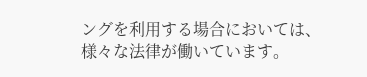ングを利用する場合においては、様々な法律が働いています。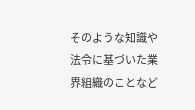そのような知識や法令に基づいた業界組織のことなど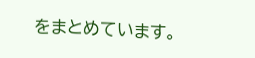をまとめています。